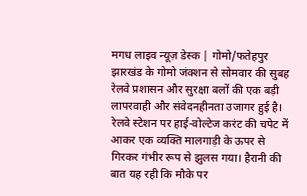मगध लाइव न्यूज़ डेस्क | गोमो/फतेहपुर
झारखंड के गोमो जंक्शन से सोमवार की सुबह रेलवे प्रशासन और सुरक्षा बलों की एक बड़ी लापरवाही और संवेदनहीनता उजागर हुई है। रेलवे स्टेशन पर हाई-वोल्टेज करंट की चपेट में आकर एक व्यक्ति मालगाड़ी के ऊपर से गिरकर गंभीर रूप से झुलस गया। हैरानी की बात यह रही कि मौके पर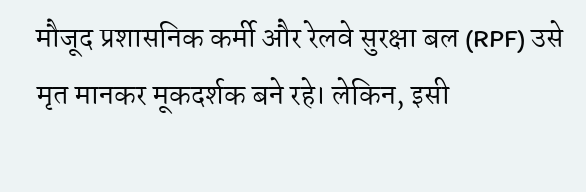मौजूद प्रशासनिक कर्मी और रेलवे सुरक्षा बल (RPF) उसे मृत मानकर मूकदर्शक बने रहे। लेकिन, इसी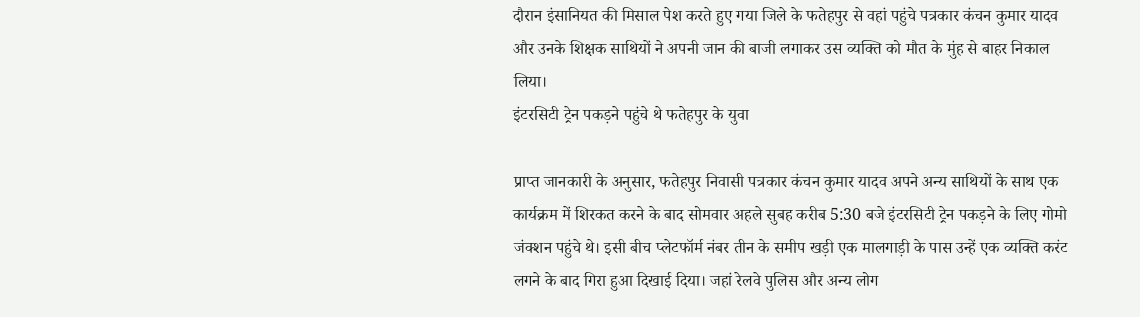दौरान इंसानियत की मिसाल पेश करते हुए गया जिले के फतेहपुर से वहां पहुंचे पत्रकार कंचन कुमार यादव और उनके शिक्षक साथियों ने अपनी जान की बाजी लगाकर उस व्यक्ति को मौत के मुंह से बाहर निकाल लिया।
इंटरसिटी ट्रेन पकड़ने पहुंचे थे फतेहपुर के युवा

प्राप्त जानकारी के अनुसार, फतेहपुर निवासी पत्रकार कंचन कुमार यादव अपने अन्य साथियों के साथ एक कार्यक्रम में शिरकत करने के बाद सोमवार अहले सुबह करीब 5:30 बजे इंटरसिटी ट्रेन पकड़ने के लिए गोमो जंक्शन पहुंचे थे। इसी बीच प्लेटफॉर्म नंबर तीन के समीप खड़ी एक मालगाड़ी के पास उन्हें एक व्यक्ति करंट लगने के बाद गिरा हुआ दिखाई दिया। जहां रेलवे पुलिस और अन्य लोग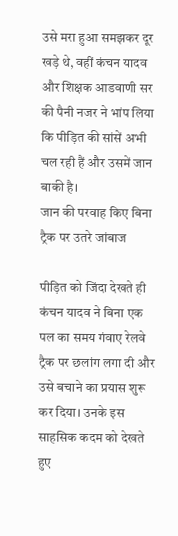उसे मरा हुआ समझकर दूर खड़े थे, वहीं कंचन यादव और शिक्षक आडवाणी सर की पैनी नजर ने भांप लिया कि पीड़ित की सांसें अभी चल रही हैं और उसमें जान बाकी है।
जान की परवाह किए बिना ट्रैक पर उतरे जांबाज

पीड़ित को जिंदा देखते ही कंचन यादव ने बिना एक पल का समय गंवाए रेलवे ट्रैक पर छलांग लगा दी और उसे बचाने का प्रयास शुरू कर दिया। उनके इस साहसिक कदम को देखते हुए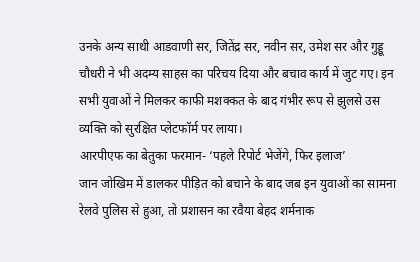उनके अन्य साथी आडवाणी सर, जितेंद्र सर, नवीन सर, उमेश सर और गुड्डू चौधरी ने भी अदम्य साहस का परिचय दिया और बचाव कार्य में जुट गए। इन सभी युवाओं ने मिलकर काफी मशक्कत के बाद गंभीर रूप से झुलसे उस व्यक्ति को सुरक्षित प्लेटफॉर्म पर लाया।
आरपीएफ का बेतुका फरमान- ‘पहले रिपोर्ट भेजेंगे, फिर इलाज’
जान जोखिम में डालकर पीड़ित को बचाने के बाद जब इन युवाओं का सामना रेलवे पुलिस से हुआ, तो प्रशासन का रवैया बेहद शर्मनाक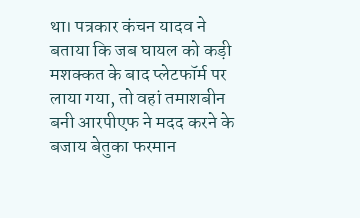था। पत्रकार कंचन यादव ने बताया कि जब घायल को कड़ी मशक्कत के बाद प्लेटफॉर्म पर लाया गया, तो वहां तमाशबीन बनी आरपीएफ ने मदद करने के बजाय बेतुका फरमान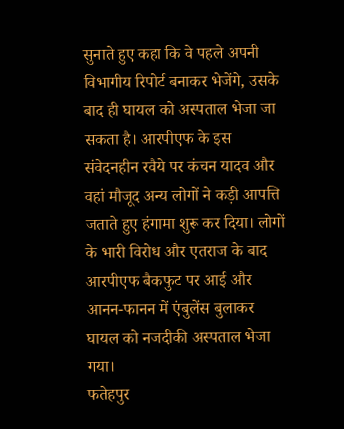सुनाते हुए कहा कि वे पहले अपनी विभागीय रिपोर्ट बनाकर भेजेंगे, उसके बाद ही घायल को अस्पताल भेजा जा सकता है। आरपीएफ के इस संवेदनहीन रवैये पर कंचन यादव और वहां मौजूद अन्य लोगों ने कड़ी आपत्ति जताते हुए हंगामा शुरू कर दिया। लोगों के भारी विरोध और एतराज के बाद आरपीएफ बैकफुट पर आई और आनन-फानन में एंबुलेंस बुलाकर घायल को नजदीकी अस्पताल भेजा गया।
फतेहपुर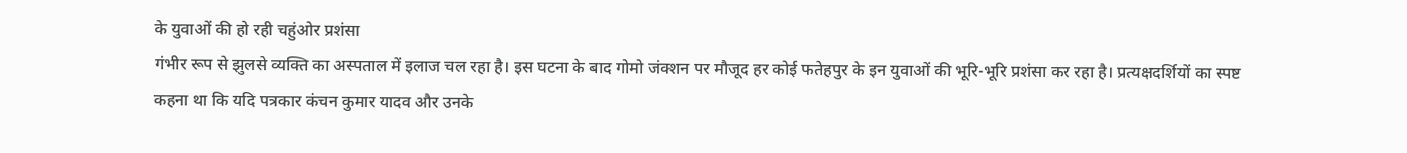के युवाओं की हो रही चहुंओर प्रशंसा
गंभीर रूप से झुलसे व्यक्ति का अस्पताल में इलाज चल रहा है। इस घटना के बाद गोमो जंक्शन पर मौजूद हर कोई फतेहपुर के इन युवाओं की भूरि-भूरि प्रशंसा कर रहा है। प्रत्यक्षदर्शियों का स्पष्ट कहना था कि यदि पत्रकार कंचन कुमार यादव और उनके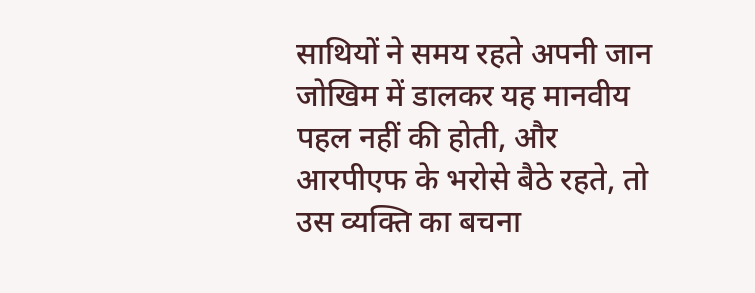साथियों ने समय रहते अपनी जान जोखिम में डालकर यह मानवीय पहल नहीं की होती, और आरपीएफ के भरोसे बैठे रहते, तो उस व्यक्ति का बचना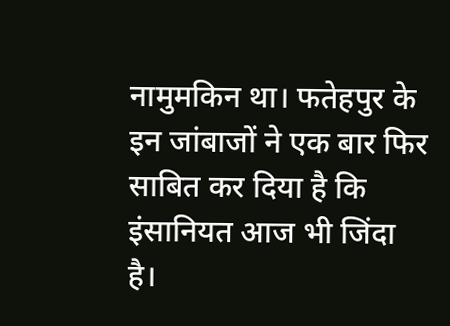नामुमकिन था। फतेहपुर के इन जांबाजों ने एक बार फिर साबित कर दिया है कि इंसानियत आज भी जिंदा है।